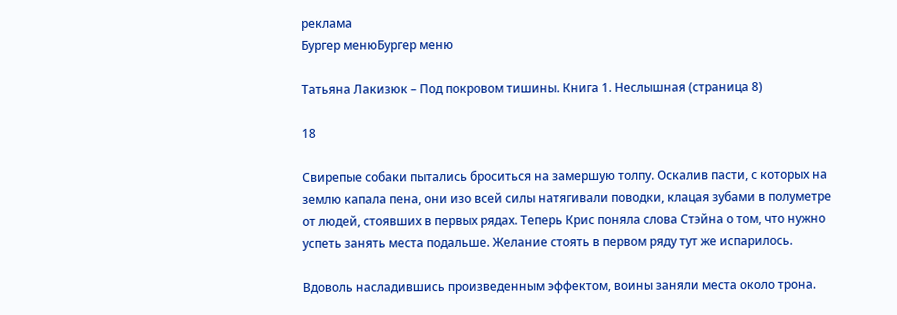реклама
Бургер менюБургер меню

Татьяна Лакизюк – Под покровом тишины. Книга 1. Неслышная (страница 8)

18

Свирепые собаки пытались броситься на замершую толпу. Оскалив пасти, с которых на землю капала пена, они изо всей силы натягивали поводки, клацая зубами в полуметре от людей, стоявших в первых рядах. Теперь Крис поняла слова Стэйна о том, что нужно успеть занять места подальше. Желание стоять в первом ряду тут же испарилось.

Вдоволь насладившись произведенным эффектом, воины заняли места около трона.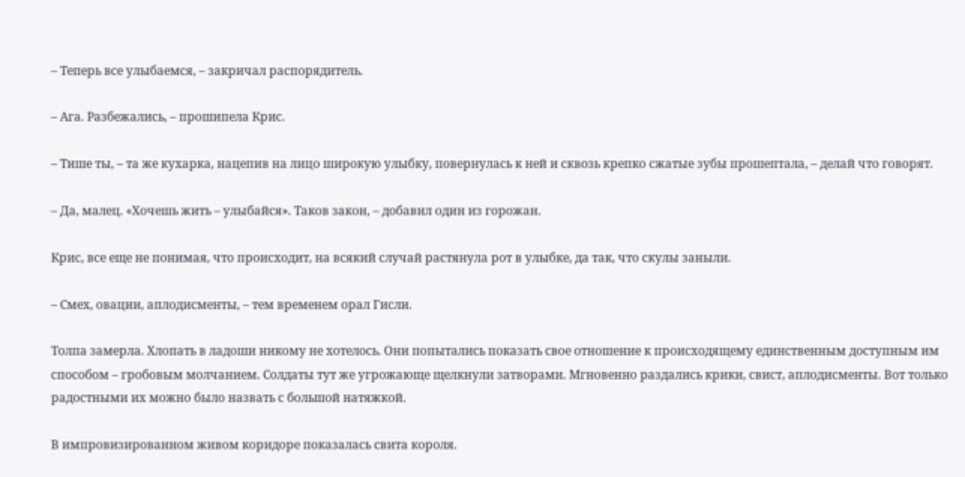– Теперь все улыбаемся, – закричал распорядитель.

– Ага. Разбежались, – прошипела Крис.

– Тише ты, – та же кухарка, нацепив на лицо широкую улыбку, повернулась к ней и сквозь крепко сжатые зубы прошептала, – делай что говорят.

– Да, малец. «Хочешь жить – улыбайся». Таков закон, – добавил один из горожан.

Крис, все еще не понимая, что происходит, на всякий случай растянула рот в улыбке, да так, что скулы заныли.

– Смех, овации, аплодисменты, – тем временем орал Гисли.

Толпа замерла. Хлопать в ладоши никому не хотелось. Они попытались показать свое отношение к происходящему единственным доступным им способом – гробовым молчанием. Солдаты тут же угрожающе щелкнули затворами. Мгновенно раздались крики, свист, аплодисменты. Вот только радостными их можно было назвать с большой натяжкой.

В импровизированном живом коридоре показалась свита короля.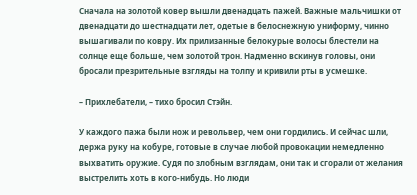Сначала на золотой ковер вышли двенадцать пажей. Важные мальчишки от двенадцати до шестнадцати лет, одетые в белоснежную униформу, чинно вышагивали по ковру. Их прилизанные белокурые волосы блестели на солнце еще больше, чем золотой трон. Надменно вскинув головы, они бросали презрительные взгляды на толпу и кривили рты в усмешке.

– Прихлебатели, – тихо бросил Стэйн.

У каждого пажа были нож и револьвер, чем они гордились. И сейчас шли, держа руку на кобуре, готовые в случае любой провокации немедленно выхватить оружие. Судя по злобным взглядам, они так и сгорали от желания выстрелить хоть в кого‑нибудь. Но люди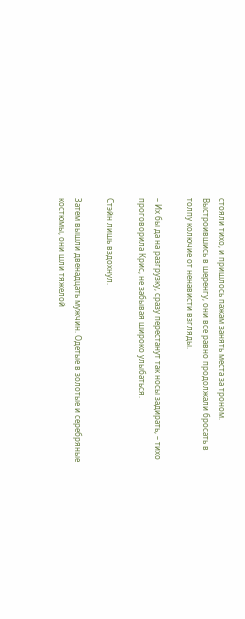стояли тихо, и пришлось пажам занять места за троном. Выстроившись в шеренгу, они все равно продолжали бросать в толпу колючие от ненависти взгляды.

– Их бы да на разгрузку, сразу перестанут так носы задирать, – тихо проговорила Крис, не забывая широко улыбаться.

Стэйн лишь вздохнул.

Затем вышли двенадцать мужчин. Одетые в золотые и серебряные костюмы, они шли тяжелой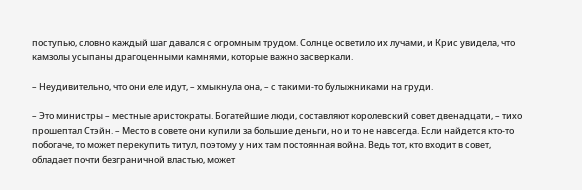поступью, словно каждый шаг давался с огромным трудом. Солнце осветило их лучами, и Крис увидела, что камзолы усыпаны драгоценными камнями, которые важно засверкали.

– Неудивительно, что они еле идут, – хмыкнула она, – с такими‑то булыжниками на груди.

– Это министры – местные аристократы. Богатейшие люди, составляют королевский совет двенадцати, – тихо прошептал Стэйн. – Место в совете они купили за большие деньги, но и то не навсегда. Если найдется кто‑то побогаче, то может перекупить титул, поэтому у них там постоянная война. Ведь тот, кто входит в совет, обладает почти безграничной властью, может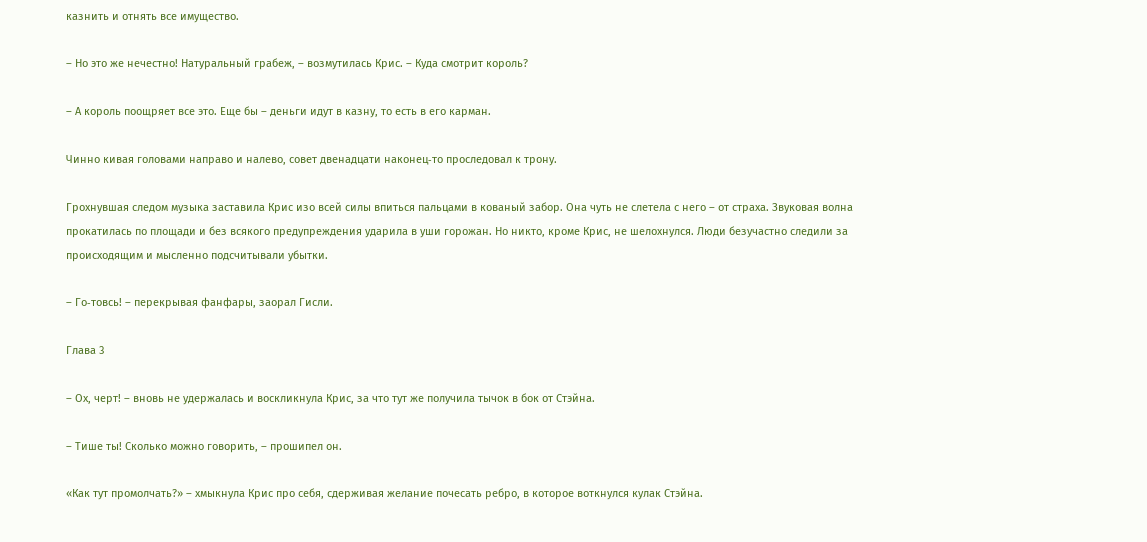казнить и отнять все имущество.

– Но это же нечестно! Натуральный грабеж, – возмутилась Крис. – Куда смотрит король?

– А король поощряет все это. Еще бы – деньги идут в казну, то есть в его карман.

Чинно кивая головами направо и налево, совет двенадцати наконец‑то проследовал к трону.

Грохнувшая следом музыка заставила Крис изо всей силы впиться пальцами в кованый забор. Она чуть не слетела с него – от страха. Звуковая волна прокатилась по площади и без всякого предупреждения ударила в уши горожан. Но никто, кроме Крис, не шелохнулся. Люди безучастно следили за происходящим и мысленно подсчитывали убытки.

– Го‑товсь! – перекрывая фанфары, заорал Гисли.

Глава 3

– Ох, черт! – вновь не удержалась и воскликнула Крис, за что тут же получила тычок в бок от Стэйна.

– Тише ты! Сколько можно говорить, – прошипел он.

«Как тут промолчать?» – хмыкнула Крис про себя, сдерживая желание почесать ребро, в которое воткнулся кулак Стэйна.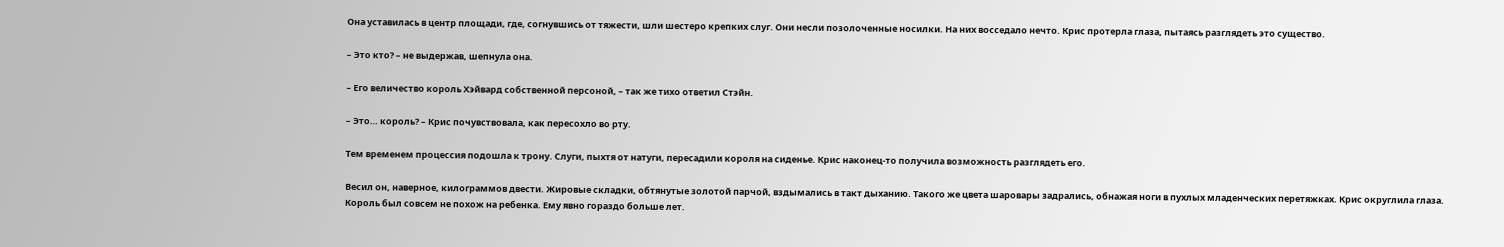Она уставилась в центр площади, где, согнувшись от тяжести, шли шестеро крепких слуг. Они несли позолоченные носилки. На них восседало нечто. Крис протерла глаза, пытаясь разглядеть это существо.

– Это кто? – не выдержав, шепнула она.

– Его величество король Хэйвард собственной персоной, – так же тихо ответил Стэйн.

– Это… король? – Крис почувствовала, как пересохло во рту.

Тем временем процессия подошла к трону. Слуги, пыхтя от натуги, пересадили короля на сиденье. Крис наконец‑то получила возможность разглядеть его.

Весил он, наверное, килограммов двести. Жировые складки, обтянутые золотой парчой, вздымались в такт дыханию. Такого же цвета шаровары задрались, обнажая ноги в пухлых младенческих перетяжках. Крис округлила глаза. Король был совсем не похож на ребенка. Ему явно гораздо больше лет.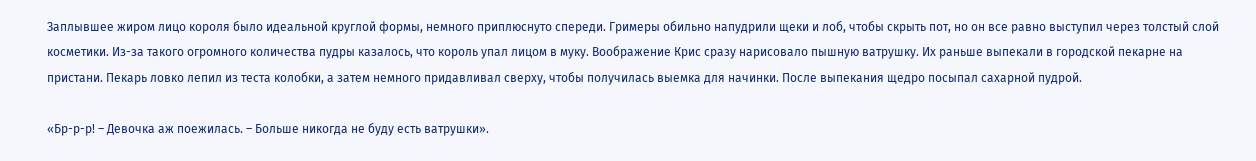Заплывшее жиром лицо короля было идеальной круглой формы, немного приплюснуто спереди. Гримеры обильно напудрили щеки и лоб, чтобы скрыть пот, но он все равно выступил через толстый слой косметики. Из-за такого огромного количества пудры казалось, что король упал лицом в муку. Воображение Крис сразу нарисовало пышную ватрушку. Их раньше выпекали в городской пекарне на пристани. Пекарь ловко лепил из теста колобки, а затем немного придавливал сверху, чтобы получилась выемка для начинки. После выпекания щедро посыпал сахарной пудрой.

«Бр-р-р! – Девочка аж поежилась. – Больше никогда не буду есть ватрушки».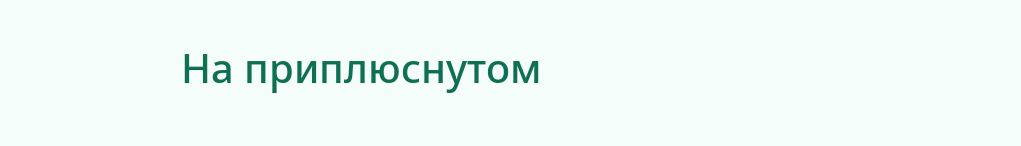На приплюснутом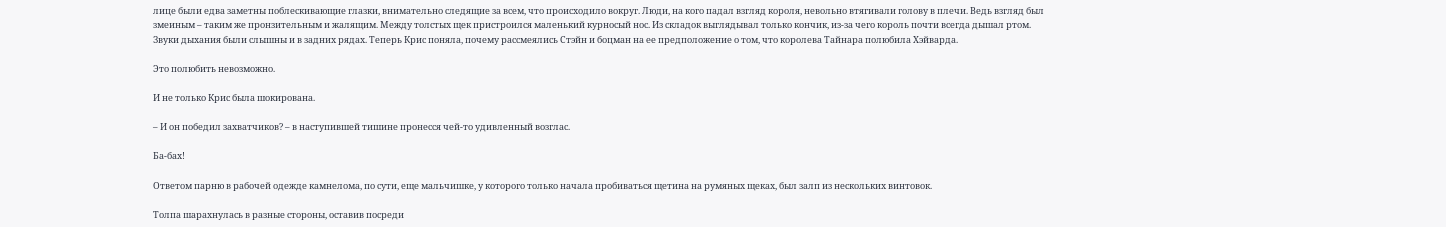лице были едва заметны поблескивающие глазки, внимательно следящие за всем, что происходило вокруг. Люди, на кого падал взгляд короля, невольно втягивали голову в плечи. Ведь взгляд был змеиным – таким же пронзительным и жалящим. Между толстых щек пристроился маленький курносый нос. Из складок выглядывал только кончик, из-за чего король почти всегда дышал ртом. Звуки дыхания были слышны и в задних рядах. Теперь Крис поняла, почему рассмеялись Стэйн и боцман на ее предположение о том, что королева Тайнара полюбила Хэйварда.

Это полюбить невозможно.

И не только Крис была шокирована.

– И он победил захватчиков? – в наступившей тишине пронесся чей‑то удивленный возглас.

Ба-бах!

Ответом парню в рабочей одежде камнелома, по сути, еще мальчишке, у которого только начала пробиваться щетина на румяных щеках, был залп из нескольких винтовок.

Толпа шарахнулась в разные стороны, оставив посреди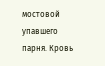мостовой упавшего парня. Кровь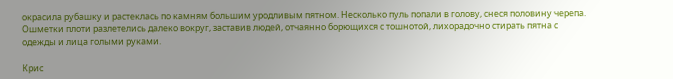окрасила рубашку и растеклась по камням большим уродливым пятном. Несколько пуль попали в голову, снеся половину черепа. Ошметки плоти разлетелись далеко вокруг, заставив людей, отчаянно борющихся с тошнотой, лихорадочно стирать пятна с одежды и лица голыми руками.

Крис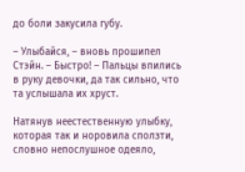до боли закусила губу.

– Улыбайся, – вновь прошипел Стэйн. – Быстро! – Пальцы впились в руку девочки, да так сильно, что та услышала их хруст.

Натянув неестественную улыбку, которая так и норовила сползти, словно непослушное одеяло,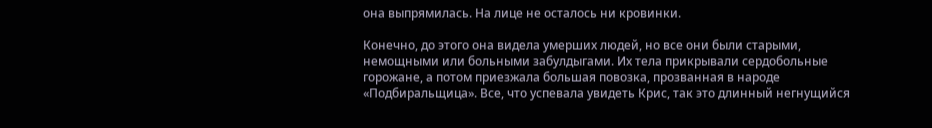она выпрямилась. На лице не осталось ни кровинки.

Конечно, до этого она видела умерших людей, но все они были старыми, немощными или больными забулдыгами. Их тела прикрывали сердобольные горожане, а потом приезжала большая повозка, прозванная в народе «Подбиральщица». Все, что успевала увидеть Крис, так это длинный негнущийся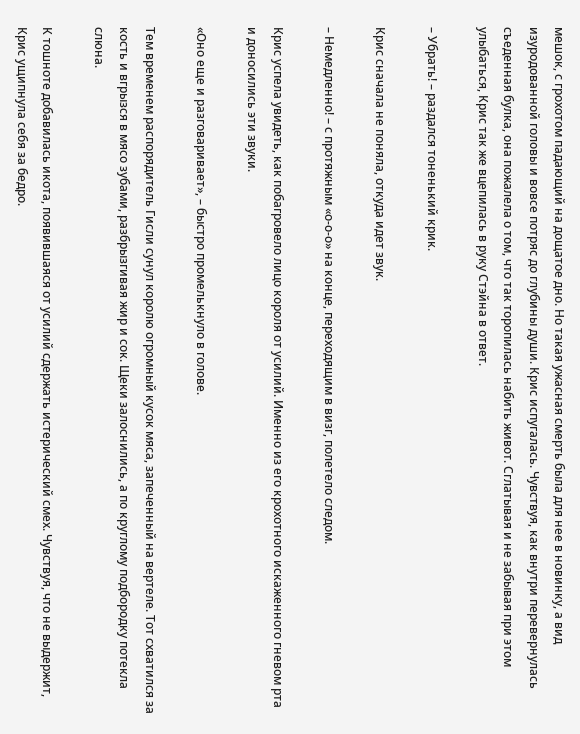мешок, с грохотом падающий на дощатое дно. Но такая ужасная смерть была для нее в новинку, а вид изуродованной головы и вовсе потряс до глубины души. Крис испугалась. Чувствуя, как внутри перевернулась съеденная булка, она пожалела о том, что так торопилась набить живот. Сглатывая и не забывая при этом улыбаться, Крис так же вцепилась в руку Стэйна в ответ.

– Убрать! – раздался тоненький крик.

Крис сначала не поняла, откуда идет звук.

– Немедленно! – с протяжным «о-о-о» на конце, переходящим в визг, полетело следом.

Крис успела увидеть, как побагровело лицо короля от усилий. Именно из его крохотного искаженного гневом рта и доносились эти звуки.

«Оно еще и разговаривает», – быстро промелькнуло в голове.

Тем временем распорядитель Гисли сунул королю огромный кусок мяса, запеченный на вертеле. Тот схватился за кость и вгрызся в мясо зубами, разбрызгивая жир и сок. Щеки залоснились, а по круглому подбородку потекла слюна.

К тошноте добавилась икота, появившаяся от усилий сдержать истерический смех. Чувствуя, что не выдержит, Крис ущипнула себя за бедро.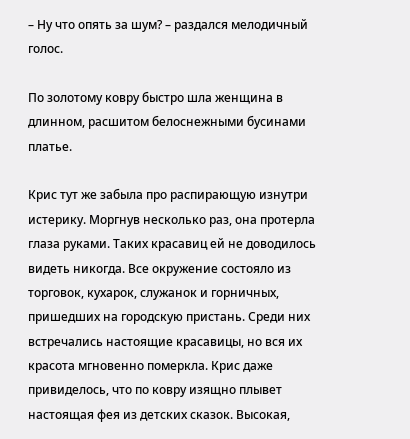– Ну что опять за шум? – раздался мелодичный голос.

По золотому ковру быстро шла женщина в длинном, расшитом белоснежными бусинами платье.

Крис тут же забыла про распирающую изнутри истерику. Моргнув несколько раз, она протерла глаза руками. Таких красавиц ей не доводилось видеть никогда. Все окружение состояло из торговок, кухарок, служанок и горничных, пришедших на городскую пристань. Среди них встречались настоящие красавицы, но вся их красота мгновенно померкла. Крис даже привиделось, что по ковру изящно плывет настоящая фея из детских сказок. Высокая,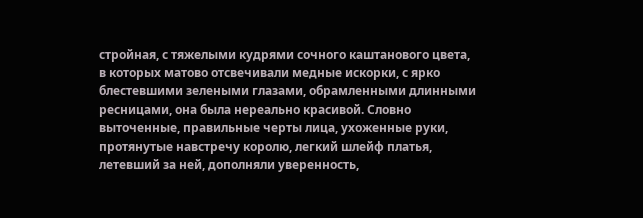стройная, с тяжелыми кудрями сочного каштанового цвета, в которых матово отсвечивали медные искорки, с ярко блестевшими зелеными глазами, обрамленными длинными ресницами, она была нереально красивой. Словно выточенные, правильные черты лица, ухоженные руки, протянутые навстречу королю, легкий шлейф платья, летевший за ней, дополняли уверенность,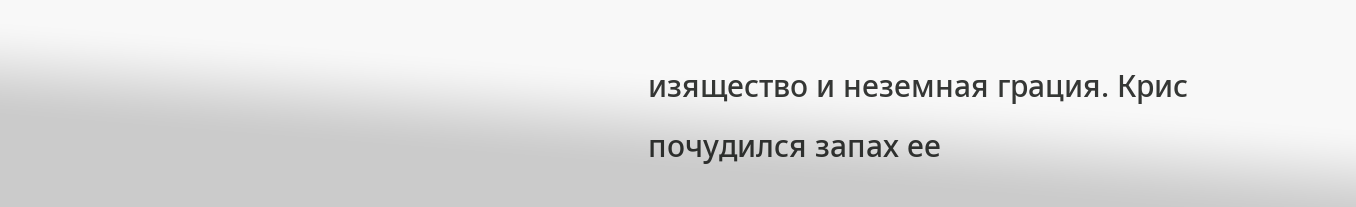изящество и неземная грация. Крис почудился запах ее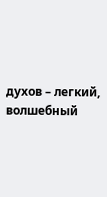духов – легкий, волшебный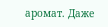аромат. Даже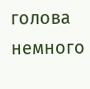голова немного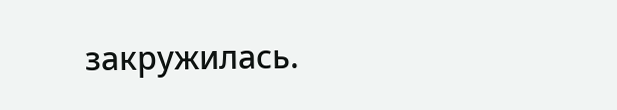закружилась.